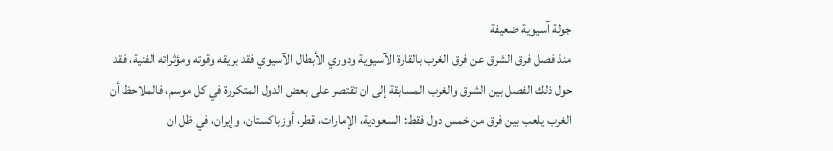جولة آسيوية ضعيفة
منذ فصل فرق الشرق عن فرق الغرب بالقارة الآسيوية ودوري الأبطال الآسيوي فقد بريقه وقوته ومؤثراته الفنية، فقد حول ذلك الفصل بين الشرق والغرب المسابقة إلى ان تقتصر على بعض الدول المتكررة في كل موسم، فالملاحظ أن الغرب يلعب بين فرق من خمس دول فقط: السعودية، الإمارات، قطر، أوزباكستان، وإيران، في ظل ان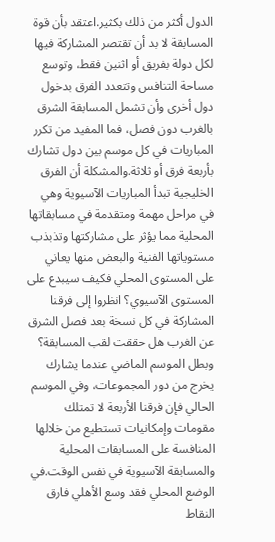الدول أكثر من ذلك بكثير.اعتقد بأن قوة المسابقة لا بد أن تقتصر المشاركة فيها لكل دولة بفريق أو اثنين فقط، وتوسع مساحة التنافس وتتعدد الفرق بدخول دول أخرى وأن تشمل المسابقة الشرق بالغرب دون فصل، فما المفيد من تكرر المباريات في كل موسم بين دول تشارك بأربعة فرق أو ثلاثة.والمشكلة أن الفرق الخليجية تبدأ المباريات الآسيوية وهي في مراحل مهمة ومتقدمة في مسابقاتها المحلية مما يؤثر على مشاركتها وتذبذب مستوياتها الفنية والبعض منها يعاني على المستوى المحلي فكيف سيبدع على المستوى الآسيوي؟ انظروا إلى فرقنا المشاركة في كل نسخة بعد فصل الشرق عن الغرب هل حققت لقب المسابقة؟ وبطل الموسم الماضي عندما يشارك يخرج من دور المجموعات، وفي الموسم الحالي فإن فرقنا الأربعة لا تمتلك مقومات وإمكانيات تستطيع من خلالها المنافسة على المسابقات المحلية والمسابقة الآسيوية في نفس الوقت.في الوضع المحلي فقد وسع الأهلي فارق النقاط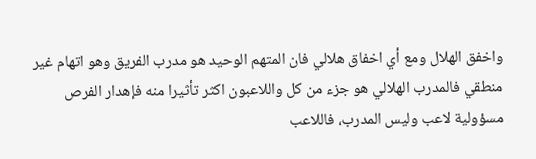واخفق الهلال ومع أي اخفاق هلالي فان المتهم الوحيد هو مدرب الفريق وهو اتهام غير منطقي فالمدرب الهلالي هو جزء من كل واللاعبون اكثر تأثيرا منه فإهدار الفرص مسؤولية لاعب وليس المدرب، فاللاعب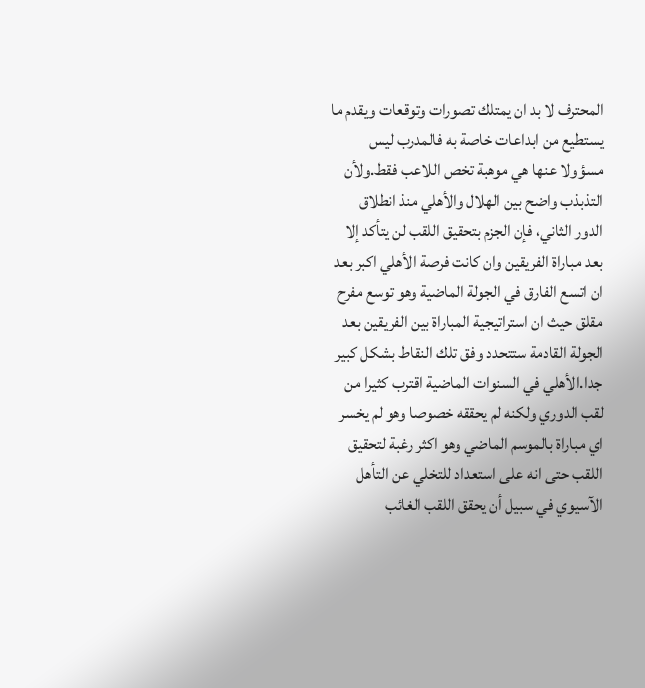المحترف لا بد ان يمتلك تصورات وتوقعات ويقدم ما يستطيع من ابداعات خاصة به فالمدرب ليس مسؤولا عنها هي موهبة تخص اللاعب فقط.ولأن التذبذب واضح بين الهلال والأهلي منذ انطلاق الدور الثاني، فإن الجزم بتحقيق اللقب لن يتأكد إلا بعد مباراة الفريقين وان كانت فرصة الأهلي اكبر بعد ان اتسع الفارق في الجولة الماضية وهو توسع مفرح مقلق حيث ان استراتيجية المباراة بين الفريقين بعد الجولة القادمة ستتحدد وفق تلك النقاط بشكل كبير جدا.الأهلي في السنوات الماضية اقترب كثيرا من لقب الدوري ولكنه لم يحققه خصوصا وهو لم يخسر اي مباراة بالموسم الماضي وهو اكثر رغبة لتحقيق اللقب حتى انه على استعداد للتخلي عن التأهل الآسيوي في سبيل أن يحقق اللقب الغائب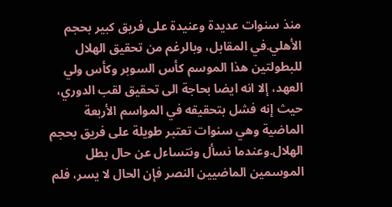منذ سنوات عديدة وعنيدة على فريق كبير بحجم الأهلي.في المقابل، وبالرغم من تحقيق الهلال للبطولتين هذا الموسم كأس السوبر وكأس ولي العهد، إلا انه ايضا بحاجة الى تحقيق لقب الدوري، حيث إنه فشل بتحقيقه في المواسم الأربعة الماضية وهي سنوات تعتبر طويلة على فريق بحجم الهلال.وعندما نسأل ونتساءل عن حال بطل الموسمين الماضيين النصر فإن الحال لا يسر، فلم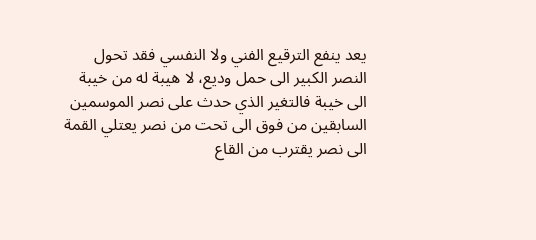يعد ينفع الترقيع الفني ولا النفسي فقد تحول النصر الكبير الى حمل وديع، لا هيبة له من خيبة الى خيبة فالتغير الذي حدث على نصر الموسمين السابقين من فوق الى تحت من نصر يعتلي القمة الى نصر يقترب من القاع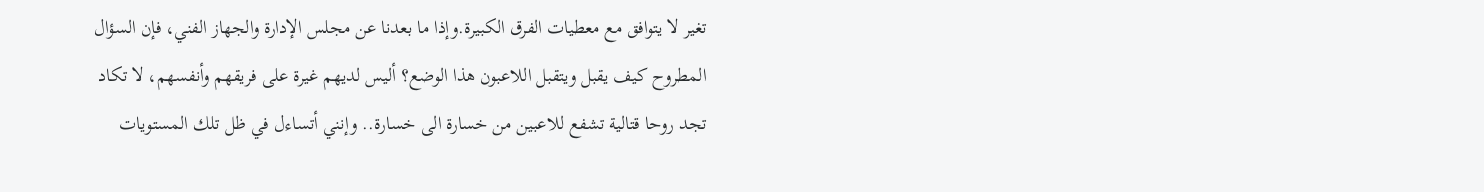تغير لا يتوافق مع معطيات الفرق الكبيرة.وإذا ما بعدنا عن مجلس الإدارة والجهاز الفني، فإن السؤال المطروح كيف يقبل ويتقبل اللاعبون هذا الوضع؟ أليس لديهم غيرة على فريقهم وأنفسهم، لا تكاد تجد روحا قتالية تشفع للاعبين من خسارة الى خسارة.. وإنني أتساءل في ظل تلك المستويات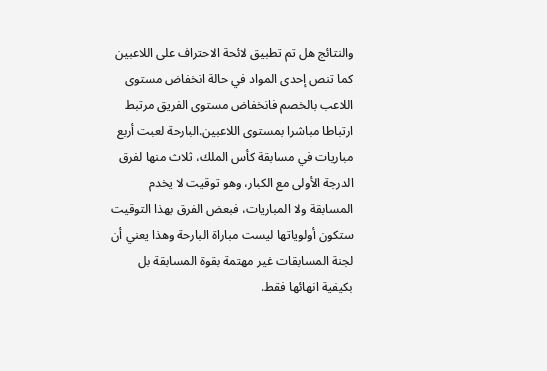والنتائج هل تم تطبيق لائحة الاحتراف على اللاعبين كما تنص إحدى المواد في حالة انخفاض مستوى اللاعب بالخصم فانخفاض مستوى الفريق مرتبط ارتباطا مباشرا بمستوى اللاعبين.البارحة لعبت أربع مباريات في مسابقة كأس الملك، ثلاث منها لفرق الدرجة الأولى مع الكبار، وهو توقيت لا يخدم المسابقة ولا المباريات، فبعض الفرق بهذا التوقيت ستكون أولوياتها ليست مباراة البارحة وهذا يعني أن لجنة المسابقات غير مهتمة بقوة المسابقة بل بكيفية انهائها فقط.